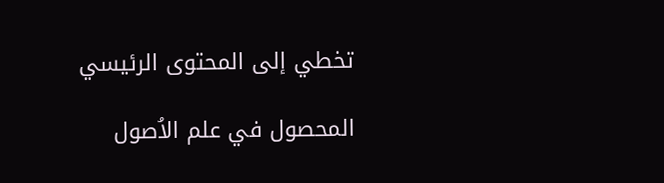تخطي إلى المحتوى الرئيسي

المحصول في علم الاُصول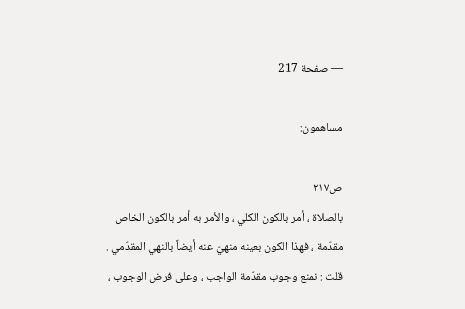— صفحة 217

مساهمون:

ص٢١٧
بالصلاة ، أمر بالكون الكلي ، والأمر به أمر بالكون الخاص مقدّمة ، فهذا الكون بعينه منهيّ عنه أيضاً بالنهي المقدّمي . قلت : نمنع وجوب مقدّمة الواجب ، وعلى فرض الوجوب ،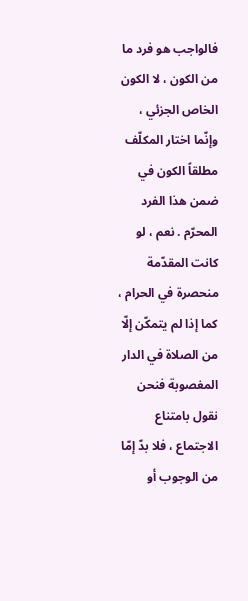فالواجب هو فرد ما من الكون ، لا الكون الخاص الجزئي ، وإنّما اختار المكلّف مطلقاً الكون في ضمن هذا الفرد المحرّم . نعم ، لو كانت المقدّمة منحصرة في الحرام ، كما إذا لم يتمكّن إلّا من الصلاة في الدار المغصوبة فنحن نقول بامتناع الاجتماع ، فلا بدّ إمّا من الوجوب أو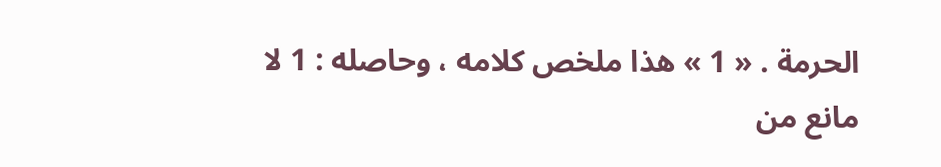الحرمة . « 1 » هذا ملخص كلامه ، وحاصله : 1 لا مانع من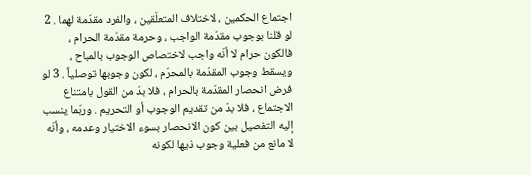اجتماع الحكمين ، لاختلاف المتعلّقين ، والفرد مقدّمة لهما . 2 لو قلنا بوجوب مقدّمة الواجب ، وحرمة مقدّمة الحرام ، فالكون حرام لا أنّه واجب لاختصاص الوجوب بالمباح ، ويسقط وجوب المقدّمة بالمحرّم ، لكون وجوبها توصلياً . 3 لو فرض انحصار المقدّمة بالحرام ، فلا بدّ من القول بامتناع الاجتماع ، فلا بدّ من تقديم الوجوب أو التحريم . وربّما ينسب إليه التفصيل بين كون الانحصار بسوء الاختيار وعدمه ، وأنّه لا مانع من فعلية وجوب ذيها لكونه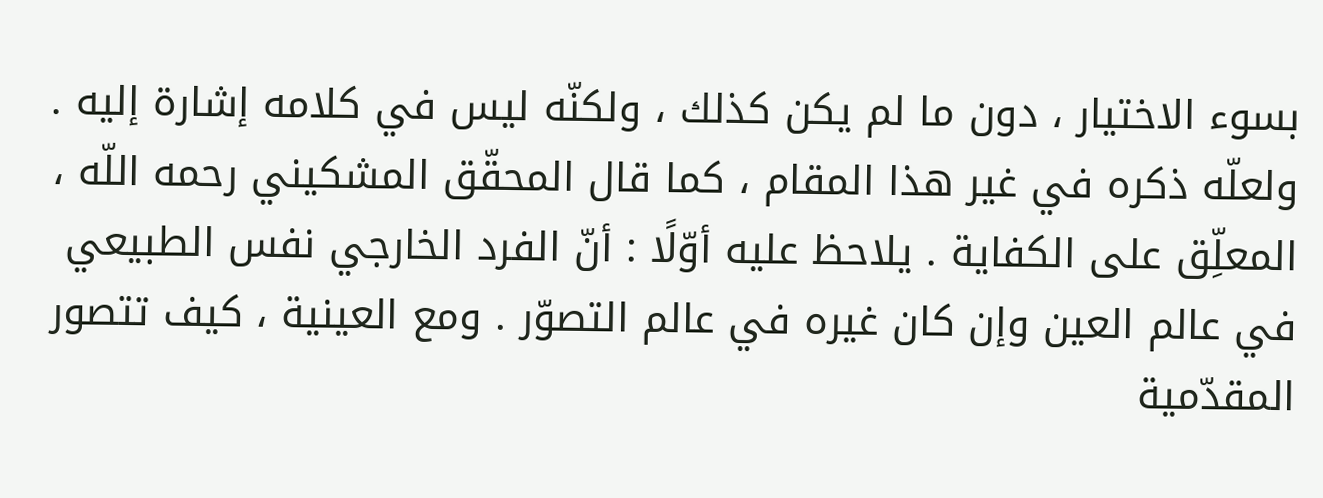بسوء الاختيار ، دون ما لم يكن كذلك ، ولكنّه ليس في كلامه إشارة إليه . ولعلّه ذكره في غير هذا المقام ، كما قال المحقّق المشكيني رحمه اللّه ، المعلِّق على الكفاية . يلاحظ عليه أوّلًا : أنّ الفرد الخارجي نفس الطبيعي في عالم العين وإن كان غيره في عالم التصوّر . ومع العينية ، كيف تتصور المقدّمية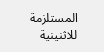المستلزمة للاثنينية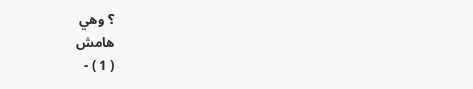؟ وهي
هامش
( 1 ) -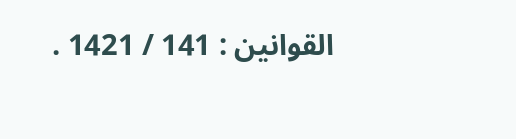القوانين : 141 / 1421 .